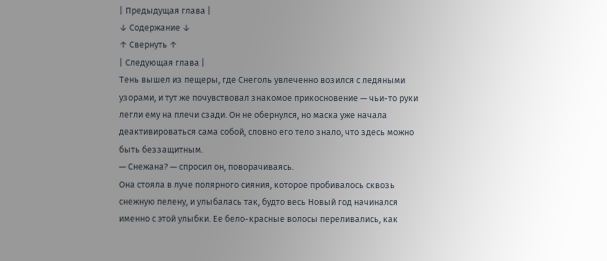| Предыдущая глава |
↓ Содержание ↓
↑ Свернуть ↑
| Следующая глава |
Тень вышел из пещеры, где Снеголь увлеченно возился с ледяными узорами, и тут же почувствовал знакомое прикосновение — чьи-то руки легли ему на плечи сзади. Он не обернулся, но маска уже начала деактивироваться сама собой, словно его тело знало, что здесь можно быть беззащитным.
— Снежана? — спросил он, поворачиваясь.
Она стояла в луче полярного сияния, которое пробивалось сквозь снежную пелену, и улыбалась так, будто весь Новый год начинался именно с этой улыбки. Ее бело-красные волосы переливались, как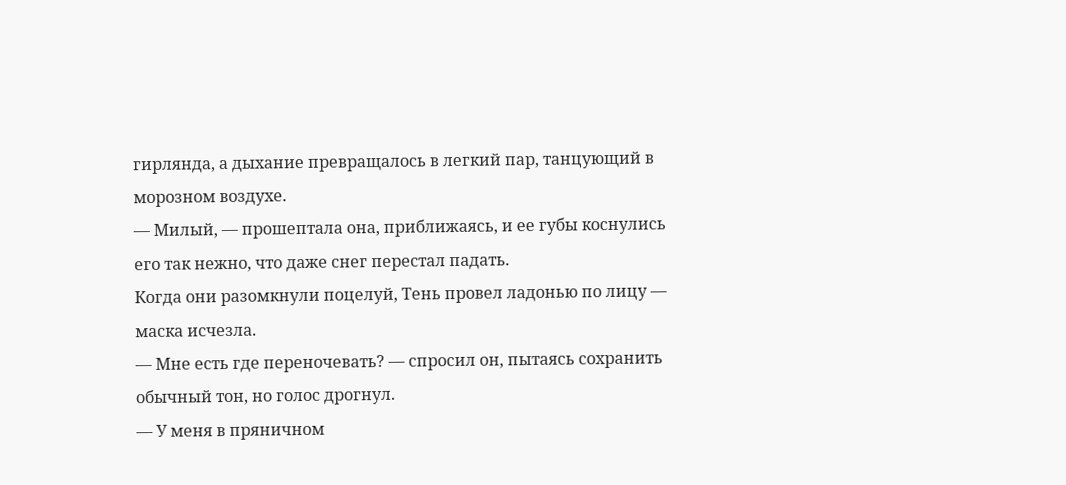гирлянда, а дыхание превращалось в легкий пар, танцующий в морозном воздухе.
— Милый, — прошептала она, приближаясь, и ее губы коснулись его так нежно, что даже снег перестал падать.
Когда они разомкнули поцелуй, Тень провел ладонью по лицу — маска исчезла.
— Мне есть где переночевать? — спросил он, пытаясь сохранить обычный тон, но голос дрогнул.
— У меня в пряничном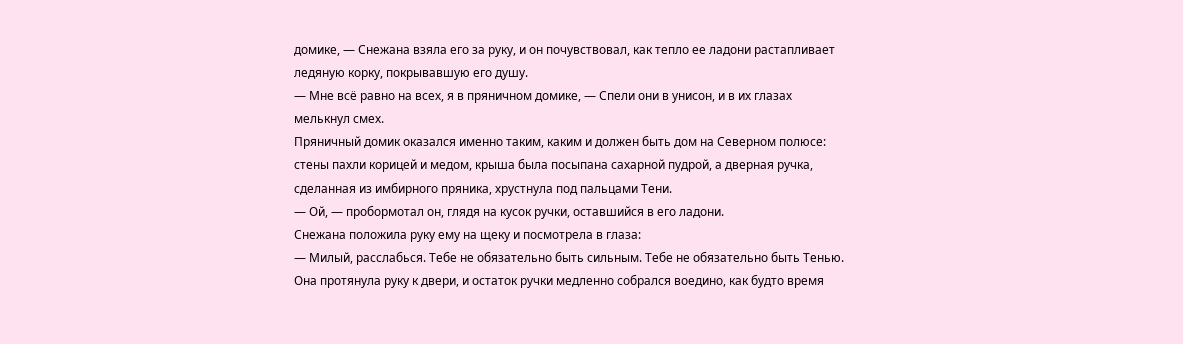домике, — Снежана взяла его за руку, и он почувствовал, как тепло ее ладони растапливает ледяную корку, покрывавшую его душу.
— Мне всё равно на всех, я в пряничном домике, — Спели они в унисон, и в их глазах мелькнул смех.
Пряничный домик оказался именно таким, каким и должен быть дом на Северном полюсе: стены пахли корицей и медом, крыша была посыпана сахарной пудрой, а дверная ручка, сделанная из имбирного пряника, хрустнула под пальцами Тени.
— Ой, — пробормотал он, глядя на кусок ручки, оставшийся в его ладони.
Снежана положила руку ему на щеку и посмотрела в глаза:
— Милый, расслабься. Тебе не обязательно быть сильным. Тебе не обязательно быть Тенью.
Она протянула руку к двери, и остаток ручки медленно собрался воедино, как будто время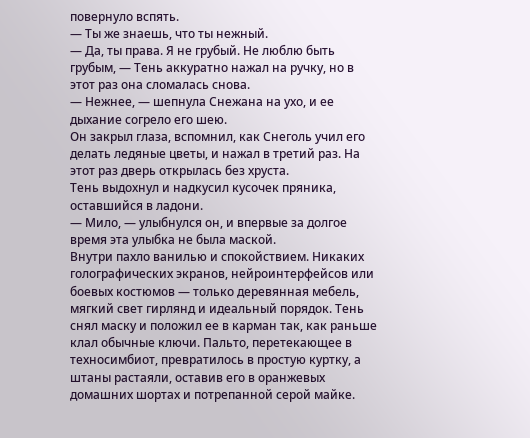повернуло вспять.
— Ты же знаешь, что ты нежный.
— Да, ты права. Я не грубый. Не люблю быть грубым, — Тень аккуратно нажал на ручку, но в этот раз она сломалась снова.
— Нежнее, — шепнула Снежана на ухо, и ее дыхание согрело его шею.
Он закрыл глаза, вспомнил, как Снеголь учил его делать ледяные цветы, и нажал в третий раз. На этот раз дверь открылась без хруста.
Тень выдохнул и надкусил кусочек пряника, оставшийся в ладони.
— Мило, — улыбнулся он, и впервые за долгое время эта улыбка не была маской.
Внутри пахло ванилью и спокойствием. Никаких голографических экранов, нейроинтерфейсов или боевых костюмов — только деревянная мебель, мягкий свет гирлянд и идеальный порядок. Тень снял маску и положил ее в карман так, как раньше клал обычные ключи. Пальто, перетекающее в техносимбиот, превратилось в простую куртку, а штаны растаяли, оставив его в оранжевых домашних шортах и потрепанной серой майке.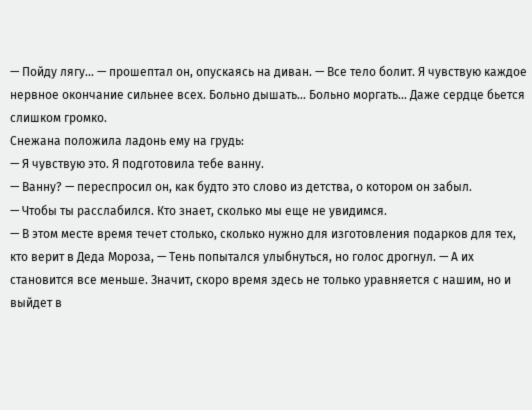— Пойду лягу... — прошептал он, опускаясь на диван. — Все тело болит. Я чувствую каждое нервное окончание сильнее всех. Больно дышать... Больно моргать... Даже сердце бьется слишком громко.
Снежана положила ладонь ему на грудь:
— Я чувствую это. Я подготовила тебе ванну.
— Ванну? — переспросил он, как будто это слово из детства, о котором он забыл.
— Чтобы ты расслабился. Кто знает, сколько мы еще не увидимся.
— В этом месте время течет столько, сколько нужно для изготовления подарков для тех, кто верит в Деда Мороза, — Тень попытался улыбнуться, но голос дрогнул. — А их становится все меньше. Значит, скоро время здесь не только уравняется с нашим, но и выйдет в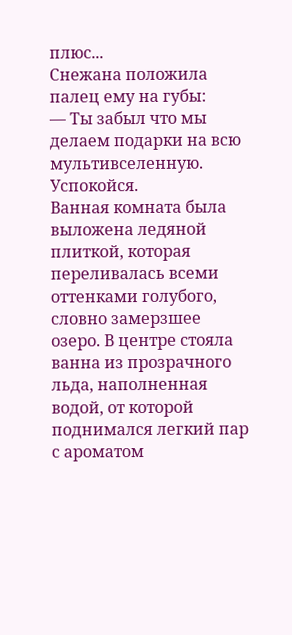плюс...
Снежана положила палец ему на губы:
— Ты забыл что мы делаем подарки на всю мультивселенную. Успокойся.
Ванная комната была выложена ледяной плиткой, которая переливалась всеми оттенками голубого, словно замерзшее озеро. В центре стояла ванна из прозрачного льда, наполненная водой, от которой поднимался легкий пар с ароматом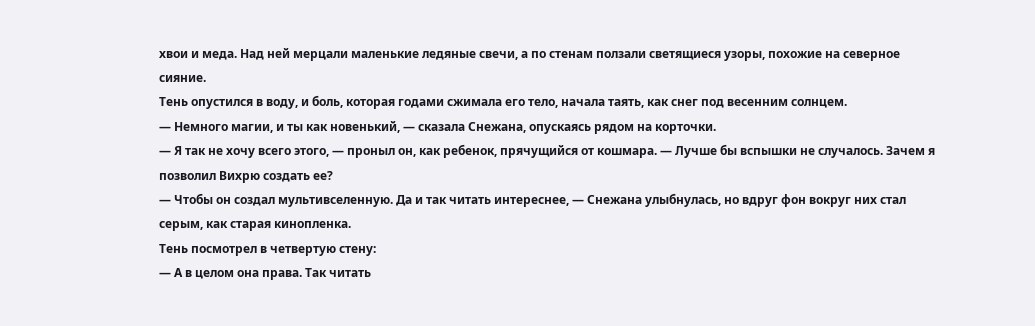хвои и меда. Над ней мерцали маленькие ледяные свечи, а по стенам ползали светящиеся узоры, похожие на северное сияние.
Тень опустился в воду, и боль, которая годами сжимала его тело, начала таять, как снег под весенним солнцем.
— Немного магии, и ты как новенький, — сказала Снежана, опускаясь рядом на корточки.
— Я так не хочу всего этого, — проныл он, как ребенок, прячущийся от кошмара. — Лучше бы вспышки не случалось. Зачем я позволил Вихрю создать ее?
— Чтобы он создал мультивселенную. Да и так читать интереснее, — Снежана улыбнулась, но вдруг фон вокруг них стал серым, как старая кинопленка.
Тень посмотрел в четвертую стену:
— А в целом она права. Так читать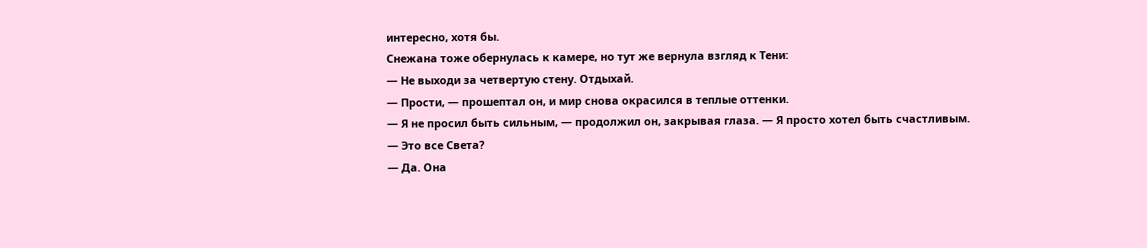интересно, хотя бы.
Снежана тоже обернулась к камере, но тут же вернула взгляд к Тени:
— Не выходи за четвертую стену. Отдыхай.
— Прости, — прошептал он, и мир снова окрасился в теплые оттенки.
— Я не просил быть сильным, — продолжил он, закрывая глаза. — Я просто хотел быть счастливым.
— Это все Света?
— Да. Она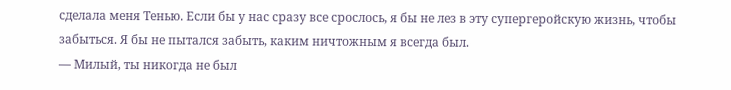сделала меня Тенью. Если бы у нас сразу все срослось, я бы не лез в эту супергеройскую жизнь, чтобы забыться. Я бы не пытался забыть, каким ничтожным я всегда был.
— Милый, ты никогда не был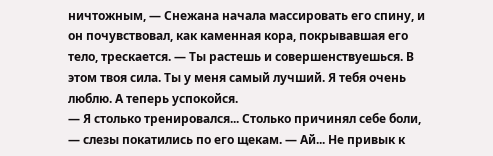ничтожным, — Снежана начала массировать его спину, и он почувствовал, как каменная кора, покрывавшая его тело, трескается. — Ты растешь и совершенствуешься. В этом твоя сила. Ты у меня самый лучший. Я тебя очень люблю. А теперь успокойся.
— Я столько тренировался... Столько причинял себе боли, — слезы покатились по его щекам. — Ай... Не привык к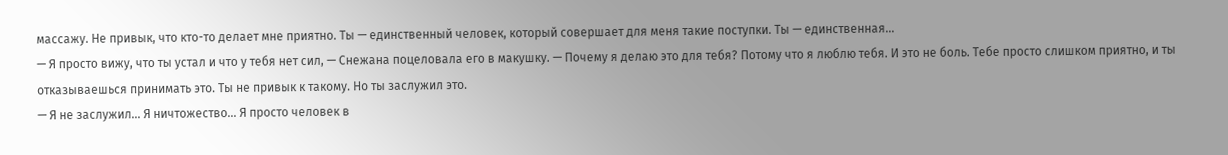массажу. Не привык, что кто-то делает мне приятно. Ты — единственный человек, который совершает для меня такие поступки. Ты — единственная...
— Я просто вижу, что ты устал и что у тебя нет сил, — Снежана поцеловала его в макушку. — Почему я делаю это для тебя? Потому что я люблю тебя. И это не боль. Тебе просто слишком приятно, и ты отказываешься принимать это. Ты не привык к такому. Но ты заслужил это.
— Я не заслужил... Я ничтожество... Я просто человек в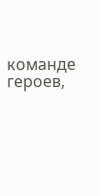команде героев,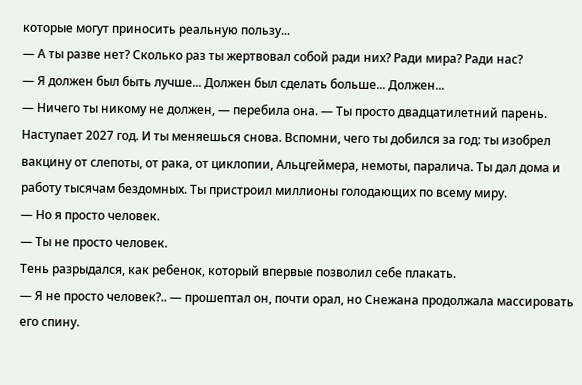которые могут приносить реальную пользу...
— А ты разве нет? Сколько раз ты жертвовал собой ради них? Ради мира? Ради нас?
— Я должен был быть лучше... Должен был сделать больше... Должен...
— Ничего ты никому не должен, — перебила она. — Ты просто двадцатилетний парень. Наступает 2027 год. И ты меняешься снова. Вспомни, чего ты добился за год: ты изобрел вакцину от слепоты, от рака, от циклопии, Альцгеймера, немоты, паралича. Ты дал дома и работу тысячам бездомных. Ты пристроил миллионы голодающих по всему миру.
— Но я просто человек.
— Ты не просто человек.
Тень разрыдался, как ребенок, который впервые позволил себе плакать.
— Я не просто человек?.. — прошептал он, почти орал, но Снежана продолжала массировать его спину.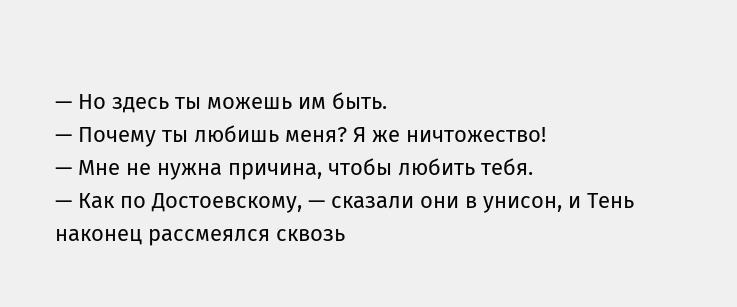— Но здесь ты можешь им быть.
— Почему ты любишь меня? Я же ничтожество!
— Мне не нужна причина, чтобы любить тебя.
— Как по Достоевскому, — сказали они в унисон, и Тень наконец рассмеялся сквозь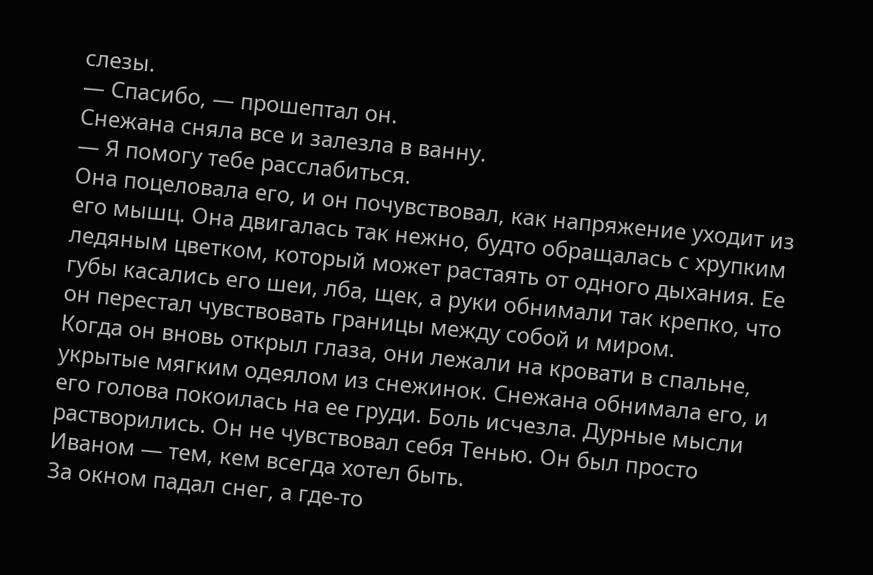слезы.
— Спасибо, — прошептал он.
Снежана сняла все и залезла в ванну.
— Я помогу тебе расслабиться.
Она поцеловала его, и он почувствовал, как напряжение уходит из его мышц. Она двигалась так нежно, будто обращалась с хрупким ледяным цветком, который может растаять от одного дыхания. Ее губы касались его шеи, лба, щек, а руки обнимали так крепко, что он перестал чувствовать границы между собой и миром.
Когда он вновь открыл глаза, они лежали на кровати в спальне, укрытые мягким одеялом из снежинок. Снежана обнимала его, и его голова покоилась на ее груди. Боль исчезла. Дурные мысли растворились. Он не чувствовал себя Тенью. Он был просто Иваном — тем, кем всегда хотел быть.
За окном падал снег, а где-то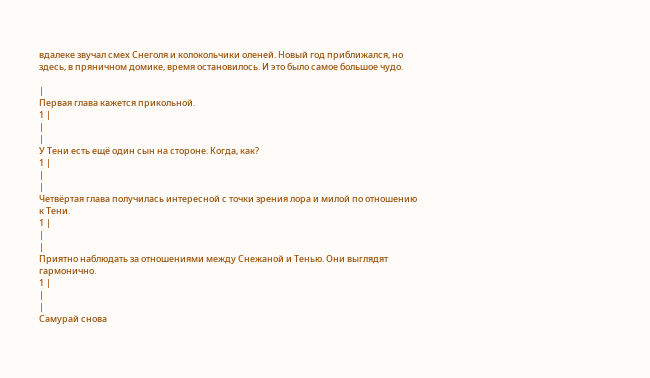вдалеке звучал смех Снеголя и колокольчики оленей. Новый год приближался, но здесь, в пряничном домике, время остановилось. И это было самое большое чудо.

|
Первая глава кажется прикольной.
1 |
|
|
У Тени есть ещё один сын на стороне. Когда, как?
1 |
|
|
Четвёртая глава получилась интересной с точки зрения лора и милой по отношению к Тени.
1 |
|
|
Приятно наблюдать за отношениями между Снежаной и Тенью. Они выглядят гармонично.
1 |
|
|
Самурай снова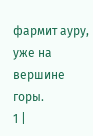фармит ауру, уже на вершине горы.
1 |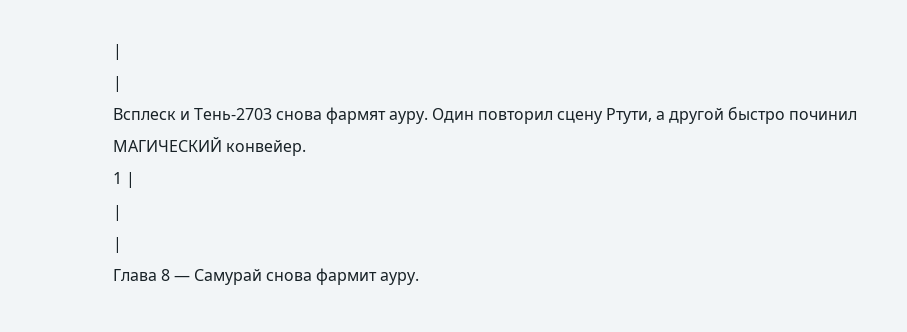|
|
Всплеск и Тень-2703 снова фармят ауру. Один повторил сцену Ртути, а другой быстро починил МАГИЧЕСКИЙ конвейер.
1 |
|
|
Глава 8 — Самурай снова фармит ауру.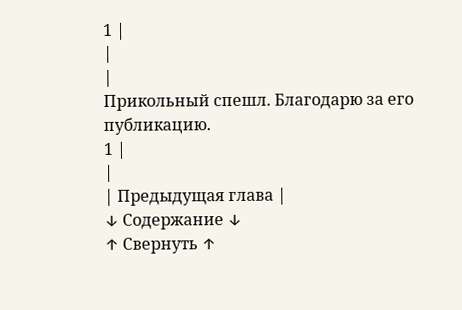1 |
|
|
Прикольный спешл. Благодарю за его публикацию.
1 |
|
| Предыдущая глава |
↓ Содержание ↓
↑ Свернуть ↑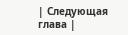| Следующая глава |